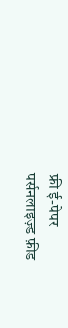फ्री ई-पेपर
पर्सनलाइज़्ड फ़ीड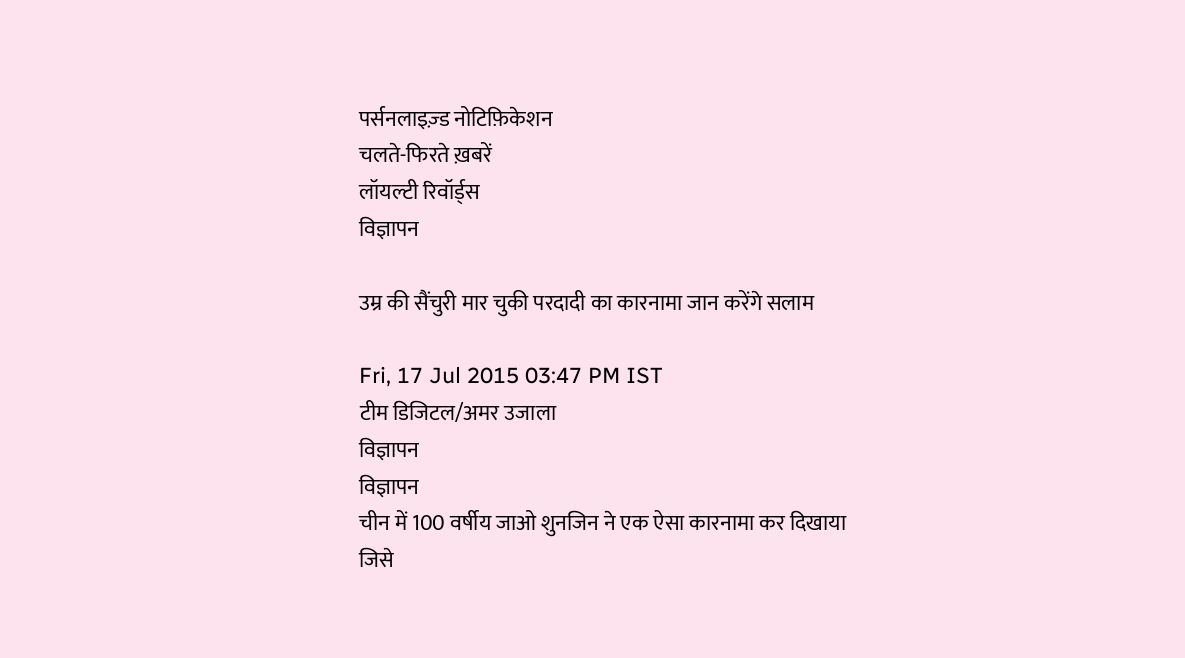पर्सनलाइज़्ड नोटिफ़िकेशन
चलते-फिरते ख़बरें
लॉयल्टी रिवॉर्ड्स
विज्ञापन

उम्र की सैंचुरी मार चुकी परदादी का कारनामा जान करेंगे सलाम

Fri, 17 Jul 2015 03:47 PM IST
टीम डिजिटल/अमर उजाला
विज्ञापन
विज्ञापन
चीन में 100 वर्षीय जाओ शुनजिन ने एक ऐसा कारनामा कर दिखाया जिसे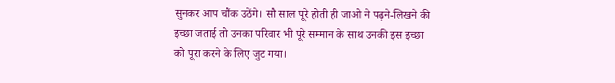सुनकर आप चौंक उठेंगे। सौ साल पूरे होती ही जाओ ने पढ़ने-लिखने की इच्छा जताई तो उनका परिवार भी पूरे सम्मान के साथ उनकी इस इच्छा को पूरा करने के लिए जुट गया।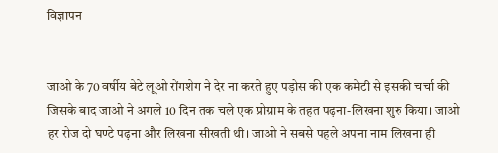विज्ञापन


जाओ के 70 वर्षीय बेटे लूओ रोंगशेग ने देर ना करते हुए पड़ोस की एक कमेटी से इसकी चर्चा की जिसके बाद जाओ ने अगले 10 दिन तक चले एक प्रोग्राम के तहत पढ़ना-लिखना शुरु किया। जाओ हर रोज दो घण्टे पढ़ना और लिखना सीखती थी। जाओ ने सबसे पहले अपना नाम लिखना ही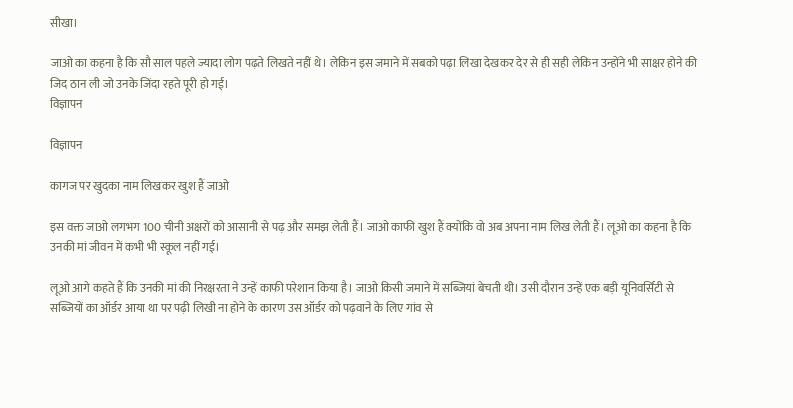सीखा।

जाओ का कहना है कि सौ साल पहले ज्यादा लोग पढ़ते लिखते नहीं थे। लेकिन इस जमाने में सबको पढ़ा लिखा देखकर देर से ही सही लेकिन उन्होंने भी साक्षर होने की जिद ठान ली जो उनके जिंदा रहते पूरी हो गई।
विज्ञापन

विज्ञापन

कागज पर खुदका नाम लिखकर खुश हैं जाओ

इस वक्त जाओ लगभग 100 चीनी अक्षरों को आसानी से पढ़ और समझ लेती हैं। जाओ काफी खुश हैं क्योंकि वो अब अपना नाम लिख लेती हैं। लूओ का कहना है कि उनकी मां जीवन में कभी भी स्कूल नहीं गई।

लूओ आगे कहते हैं कि उनकी मां की निरक्षरता ने उन्हें काफी परेशान किया है। जाओ किसी जमाने में सब्जियां बेचती थी। उसी दौरान उन्हें एक बड़ी यूनिवर्सिटी से सब्जियों का ऑर्डर आया था पर पढ़ी लिखी ना होने के कारण उस ऑर्डर को पढ़वाने के लिए गांव से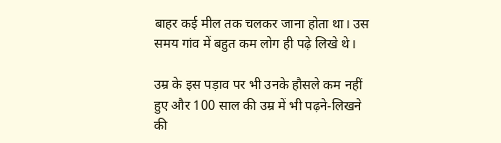बाहर कई मील तक चलकर जाना होता था। उस समय गांव में बहुत कम लोग ही पढ़े लिखे थे।

उम्र के इस पड़ाव पर भी उनके हौसले कम नहीं हुए और 100 साल की उम्र में भी पढ़ने-लिखने की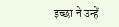इच्छा ने उन्हें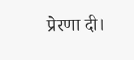प्रेरणा दी।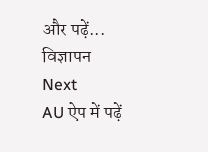और पढ़ें...
विज्ञापन
Next
AU ऐप में पढ़ें